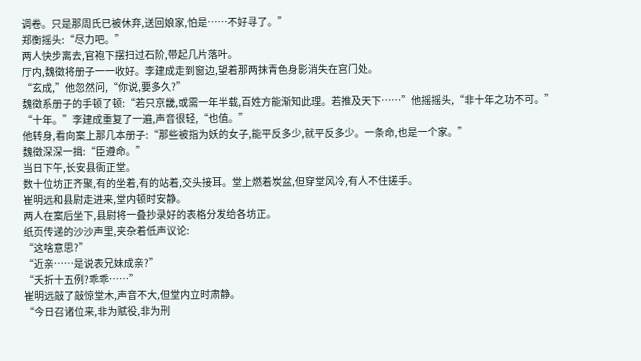调卷。只是那周氏已被休弃,送回娘家,怕是……不好寻了。”
郑衡摇头:“尽力吧。”
两人快步离去,官袍下摆扫过石阶,带起几片落叶。
厅内,魏徵将册子一一收好。李建成走到窗边,望着那两抹青色身影消失在宫门处。
“玄成,”他忽然问,“你说,要多久?”
魏徵系册子的手顿了顿:“若只京畿,或需一年半载,百姓方能渐知此理。若推及天下……”他摇摇头,“非十年之功不可。”
“十年。”李建成重复了一遍,声音很轻,“也值。”
他转身,看向案上那几本册子:“那些被指为妖的女子,能平反多少,就平反多少。一条命,也是一个家。”
魏徵深深一揖:“臣遵命。”
当日下午,长安县衙正堂。
数十位坊正齐聚,有的坐着,有的站着,交头接耳。堂上燃着炭盆,但穿堂风冷,有人不住搓手。
崔明远和县尉走进来,堂内顿时安静。
两人在案后坐下,县尉将一叠抄录好的表格分发给各坊正。
纸页传递的沙沙声里,夹杂着低声议论:
“这啥意思?”
“近亲……是说表兄妹成亲?”
“夭折十五例?乖乖……”
崔明远敲了敲惊堂木,声音不大,但堂内立时肃静。
“今日召诸位来,非为赋役,非为刑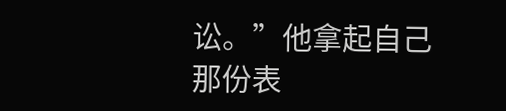讼。”他拿起自己那份表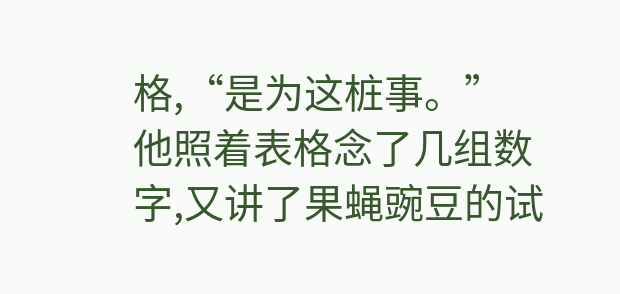格,“是为这桩事。”
他照着表格念了几组数字,又讲了果蝇豌豆的试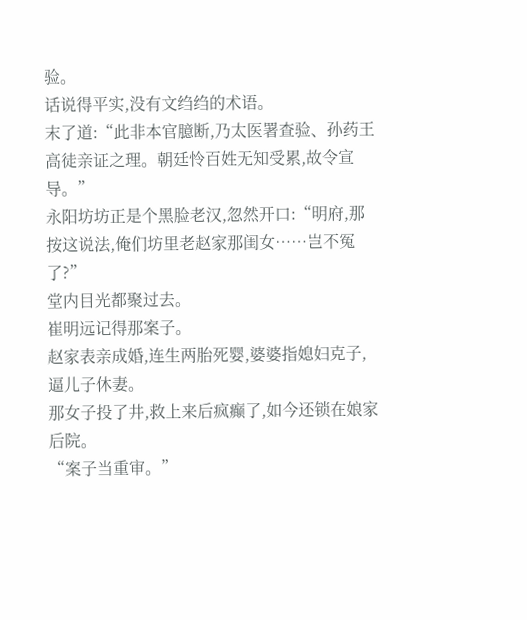验。
话说得平实,没有文绉绉的术语。
末了道:“此非本官臆断,乃太医署查验、孙药王高徒亲证之理。朝廷怜百姓无知受累,故令宣导。”
永阳坊坊正是个黑脸老汉,忽然开口:“明府,那按这说法,俺们坊里老赵家那闺女……岂不冤了?”
堂内目光都聚过去。
崔明远记得那案子。
赵家表亲成婚,连生两胎死婴,婆婆指媳妇克子,逼儿子休妻。
那女子投了井,救上来后疯癫了,如今还锁在娘家后院。
“案子当重审。”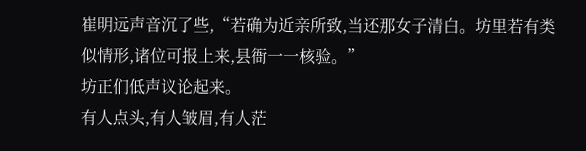崔明远声音沉了些,“若确为近亲所致,当还那女子清白。坊里若有类似情形,诸位可报上来,县衙一一核验。”
坊正们低声议论起来。
有人点头,有人皱眉,有人茫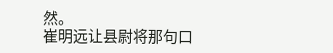然。
崔明远让县尉将那句口